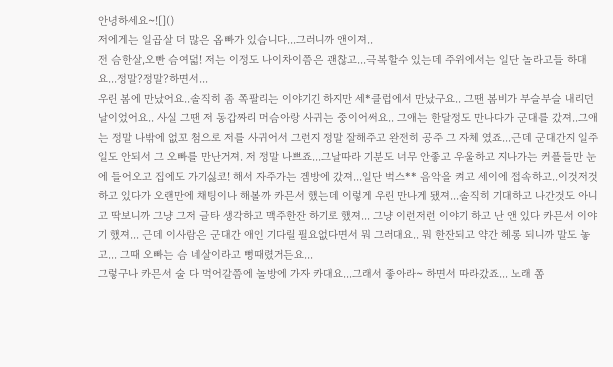안녕하세요~![]()
저에게는 일곱살 더 많은 옵빠가 있습니다...그러니까 앤이져..
전 슴한살,오빤 슴여덟! 저는 이정도 나이차이쯤은 괜찮고...극복할수 있는데 주위에서는 일단 놀라고들 하대요...정말?정말?하면서...
우린 봄에 만났어요..솔직히 좀 쪽팔리는 이야기긴 하지만 세*클럽에서 만났구요.. 그땐 봄비가 부슬부슬 내리던 날이었어요.. 사실 그땐 저 동갑짜리 머슴아랑 사귀는 중이어써요.. 그애는 한달정도 만나다가 군대를 갔져..그애는 정말 나밖에 없꼬 첨으로 저를 사귀어서 그런지 정말 잘해주고 완전히 공주 그 자체 였죠...근데 군대간지 일주일도 안되서 그 오빠를 만난거져. 저 정말 나쁘죠...그날따라 기분도 너무 안좋고 우울하고 지나가는 커플들만 눈에 들어오고 집에도 가기싫코! 해서 자주가는 겜방에 갔져...일단 벅스** 음악을 켜고 세이에 접속하고..이것저것 하고 있다가 오랜만에 채팅이나 해볼까 카믄서 했는데 이렇게 우린 만나게 됐져...솔직히 기대하고 나간것도 아니고 딱보니까 그냥 그저 글타 생각하고 맥주한잔 하기로 했져... 그냥 이런저런 이야기 하고 난 앤 있다 카믄서 이야기 했져... 근데 이사람은 군대간 애인 기다릴 필요없다면서 뭐 그러대요.. 뭐 한잔되고 약간 헤롱 되니까 말도 놓고... 그때 오빠는 슴 네살이라고 뻥때렸거든요...
그렇구나 카믄서 술 다 먹어갈쯤에 놀방에 가자 카대요...그래서 좋아라~ 하면서 따라갔죠... 노래 쫌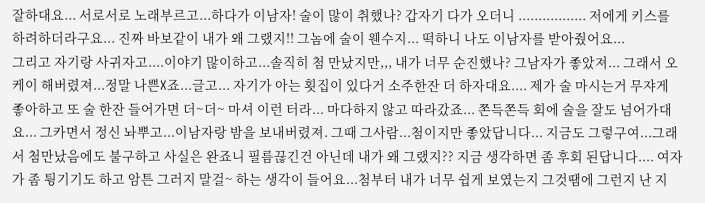잘하대요... 서로서로 노래부르고...하다가 이남자! 술이 많이 취했나? 갑자기 다가 오더니 ................. 저에게 키스를 하려하더라구요... 진짜 바보같이 내가 왜 그랬지!! 그놈에 술이 웬수지... 떡하니 나도 이남자를 받아줬어요...
그리고 자기랑 사귀자고....이야기 많이하고...솔직히 첨 만났지만,,, 내가 너무 순진했나? 그남자가 좋았져... 그래서 오케이 해버렸져...정말 나쁜X죠...글고... 자기가 아는 횟집이 있다거 소주한잔 더 하자대요.... 제가 술 마시는거 무쟈게 좋아하고 또 술 한잔 들어가면 더~더~ 마셔 이런 터라... 마다하지 않고 따라갔죠... 쫀득쫀득 회에 술을 잘도 넘어가대요... 그카면서 정신 놔뿌고...이남자랑 밤을 보내버렸져. 그때 그사람...첨이지만 좋았답니다... 지금도 그렇구여...그래서 첨만났음에도 불구하고 사실은 완죠니 필름끊긴건 아닌데 내가 왜 그랬지?? 지금 생각하면 좀 후회 된답니다.... 여자가 좀 튕기기도 하고 암튼 그러지 말걸~ 하는 생각이 들어요...첨부터 내가 너무 쉽게 보였는지 그것땜에 그런지 난 지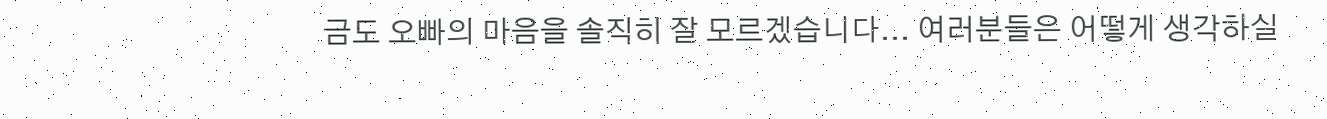금도 오빠의 마음을 솔직히 잘 모르겠습니다... 여러분들은 어떻게 생각하실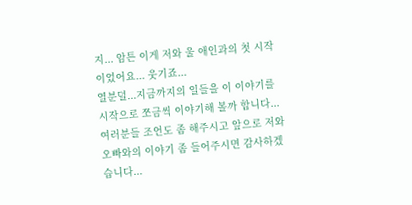지... 암튼 이게 저와 울 애인과의 첫 시작 이었어요... 웃기죠...
열분덜...지금까지의 일들을 이 이야기를 시작으로 쪼금씩 이야기해 볼까 합니다...여러분들 조언도 좀 해주시고 앞으로 저와 오빠와의 이야기 좀 들어주시면 감사하겠습니다...